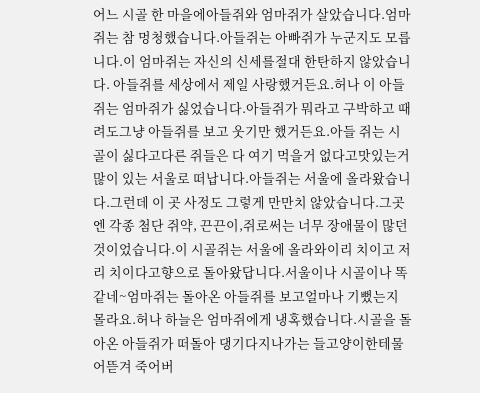어느 시골 한 마을에아들쥐와 엄마쥐가 살았습니다.엄마쥐는 참 멍청했습니다.아들쥐는 아빠쥐가 누군지도 모릅니다.이 엄마쥐는 자신의 신세를절대 한탄하지 않았습니다. 아들쥐를 세상에서 제일 사랑했거든요.허나 이 아들쥐는 엄마쥐가 싫었습니다.아들쥐가 뭐라고 구박하고 때려도그냥 아들쥐를 보고 웃기만 했거든요.아들 쥐는 시골이 싫다고다른 쥐들은 다 여기 먹을거 없다고맛있는거 많이 있는 서울로 떠납니다.아들쥐는 서울에 올라왔습니다.그런데 이 곳 사정도 그렇게 만만치 않았습니다.그곳엔 각종 첨단 쥐약, 끈끈이,쥐로써는 너무 장애물이 많던 것이었습니다.이 시골쥐는 서울에 올라와이리 치이고 저리 치이다고향으로 돌아왔답니다.서울이나 시골이나 똑 같네~엄마쥐는 돌아온 아들쥐를 보고얼마나 기뻤는지 몰라요.허나 하늘은 엄마쥐에게 냉혹했습니다.시골을 돌아온 아들쥐가 떠돌아 댕기다지나가는 들고양이한테물어뜯겨 죽어버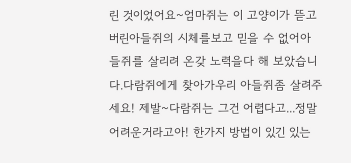린 것이었어요~엄마쥐는 이 고양이가 뜯고 버린아들쥐의 시체를보고 믿을 수 없어아들쥐를 살리려 온갖 노력을다 해 보았습니다.다람쥐에게 찾아가우리 아들쥐좀 살려주세요! 제발~다람쥐는 그건 어렵다고...정말 어려운거라고아! 한가지 방법이 있긴 있는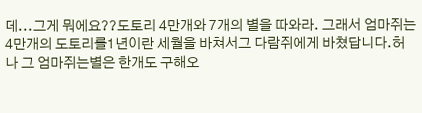데...그게 뭐에요??도토리 4만개와 7개의 별을 따와라. 그래서 엄마쥐는 4만개의 도토리를1년이란 세월을 바쳐서그 다람쥐에게 바쳤답니다.허나 그 엄마쥐는별은 한개도 구해오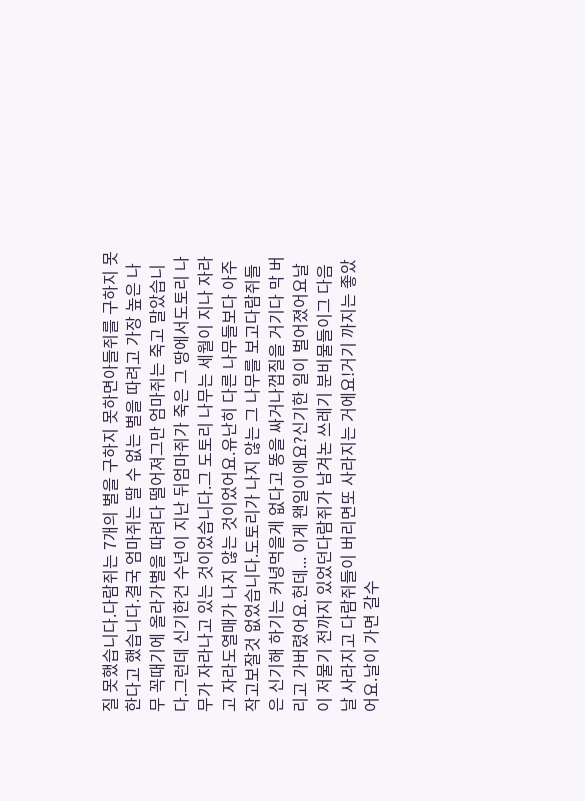질 못했습니다.다람쥐는 7개의 별을 구하지 못하면아들쥐를 구하지 못한다고 했습니다.결국 엄마쥐는 딸 수 없는 별을 따려고 가장 높은 나무 꼭때기에 올라가별을 따려다 떨어져그만 엄마쥐는 죽고 말았습니다.그런데 신기한건 수년이 지난 뒤엄마쥐가 죽은 그 땅에서도토리 나무가 자라나고 있는 것이었습니다.그 도토리 나무는 세월이 지나 자라고 자라도열매가 나지 않는 것이었어요.유난히 다른 나무들보다 아주 작고보잘것 없었습니다.도토리가 나지 않는 그 나무를 보고다람쥐들은 신기해 하기는 커녕먹을게 없다고 똥을 싸거나껍질을 거기다 막 버리고 가버렸어요.헌데... 이게 왠일이에요?신기한 일이 벌어졌어요날이 저물기 전까지 있었던다람쥐가 남겨논 쓰레기 분비물들이그 다음날 사라지고 다람쥐들이 버리면또 사라지는 거에요!거기 까지는 좋았어요.날이 가면 갈수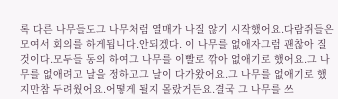록 다른 나무들도그 나무처럼 열매가 나질 않기 시작했어요.다람쥐들은 모여서 회의를 하게됩니다.안되겠다. 이 나무를 없애자그럼 괜찮아 질 것이다.모두들 동의 하여그 나무를 이빨로 깎아 없애기로 했어요.그 나무를 없애려고 날을 정하고그 날이 다가왔어요.그 나무를 없애기로 했지만참 두려웠어요.어떻게 될지 몰랐거든요.결국 그 나무를 쓰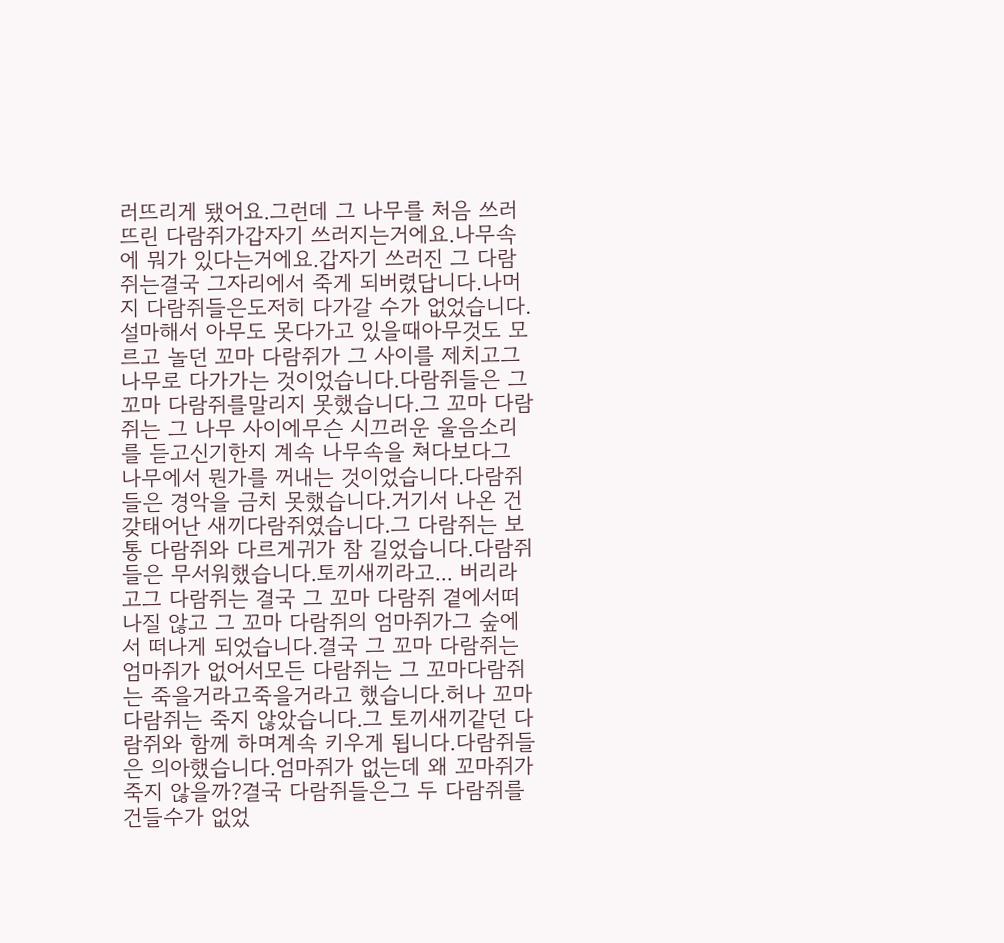러뜨리게 됐어요.그런데 그 나무를 처음 쓰러뜨린 다람쥐가갑자기 쓰러지는거에요.나무속에 뭐가 있다는거에요.갑자기 쓰러진 그 다람쥐는결국 그자리에서 죽게 되버렸답니다.나머지 다람쥐들은도저히 다가갈 수가 없었습니다.설마해서 아무도 못다가고 있을때아무것도 모르고 놀던 꼬마 다람쥐가 그 사이를 제치고그 나무로 다가가는 것이었습니다.다람쥐들은 그 꼬마 다람쥐를말리지 못했습니다.그 꼬마 다람쥐는 그 나무 사이에무슨 시끄러운 울음소리를 듣고신기한지 계속 나무속을 쳐다보다그 나무에서 뭔가를 꺼내는 것이었습니다.다람쥐들은 경악을 금치 못했습니다.거기서 나온 건 갖태어난 새끼다람쥐였습니다.그 다람쥐는 보통 다람쥐와 다르게귀가 참 길었습니다.다람쥐들은 무서워했습니다.토끼새끼라고... 버리라고그 다람쥐는 결국 그 꼬마 다람쥐 곁에서떠나질 않고 그 꼬마 다람쥐의 엄마쥐가그 숲에서 떠나게 되었습니다.결국 그 꼬마 다람쥐는 엄마쥐가 없어서모든 다람쥐는 그 꼬마다람쥐는 죽을거라고죽을거라고 했습니다.허나 꼬마다람쥐는 죽지 않았습니다.그 토끼새끼같던 다람쥐와 함께 하며계속 키우게 됩니다.다람쥐들은 의아했습니다.엄마쥐가 없는데 왜 꼬마쥐가 죽지 않을까?결국 다람쥐들은그 두 다람쥐를 건들수가 없었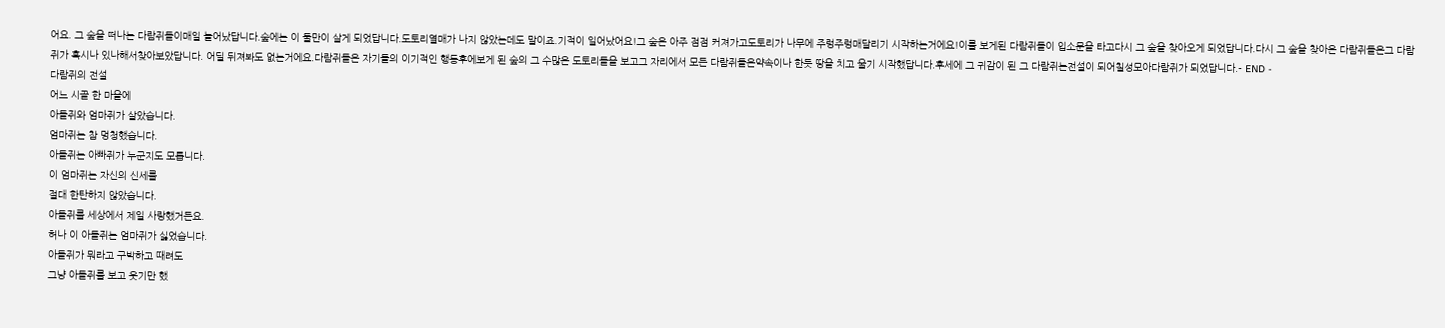어요. 그 숲을 떠나는 다람쥐들이매일 늘어났답니다.숲에는 이 둘만이 살게 되었답니다.도토리열매가 나지 않았는데도 말이죠.기적이 일어났어요!그 숲은 아주 점점 커져가고도토리가 나무에 주렁주렁매달리기 시작하는거에요!이를 보게된 다람쥐들이 입소문을 타고다시 그 숲을 찾아오게 되었답니다.다시 그 숲을 찾아온 다람쥐들은그 다람쥐가 혹시나 있나해서찾아보았답니다. 어딜 뒤져봐도 없는거에요.다람쥐들은 자기들의 이기적인 행동후에보게 된 숲의 그 수많은 도토리들을 보고그 자리에서 모든 다람쥐들은약속이나 한듯 땅을 치고 울기 시작했답니다.후세에 그 귀감이 된 그 다람쥐는전설이 되어칠성모아다람쥐가 되었답니다.- END -
다람쥐의 전설
어느 시골 한 마을에
아들쥐와 엄마쥐가 살았습니다.
엄마쥐는 참 멍청했습니다.
아들쥐는 아빠쥐가 누군지도 모릅니다.
이 엄마쥐는 자신의 신세를
절대 한탄하지 않았습니다.
아들쥐를 세상에서 제일 사랑했거든요.
허나 이 아들쥐는 엄마쥐가 싫었습니다.
아들쥐가 뭐라고 구박하고 때려도
그냥 아들쥐를 보고 웃기만 했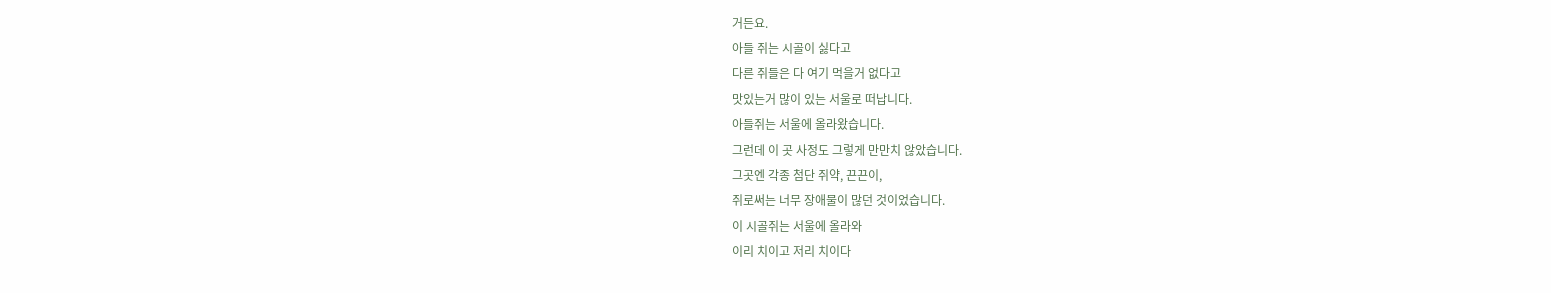거든요.
아들 쥐는 시골이 싫다고
다른 쥐들은 다 여기 먹을거 없다고
맛있는거 많이 있는 서울로 떠납니다.
아들쥐는 서울에 올라왔습니다.
그런데 이 곳 사정도 그렇게 만만치 않았습니다.
그곳엔 각종 첨단 쥐약, 끈끈이,
쥐로써는 너무 장애물이 많던 것이었습니다.
이 시골쥐는 서울에 올라와
이리 치이고 저리 치이다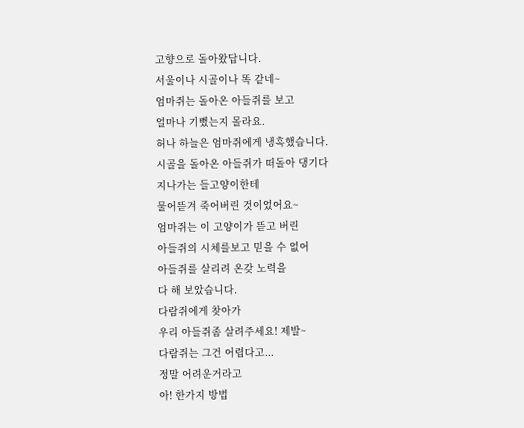고향으로 돌아왔답니다.
서울이나 시골이나 똑 같네~
엄마쥐는 돌아온 아들쥐를 보고
얼마나 기뻤는지 몰라요.
허나 하늘은 엄마쥐에게 냉혹했습니다.
시골을 돌아온 아들쥐가 떠돌아 댕기다
지나가는 들고양이한테
물어뜯겨 죽어버린 것이었어요~
엄마쥐는 이 고양이가 뜯고 버린
아들쥐의 시체를보고 믿을 수 없어
아들쥐를 살리려 온갖 노력을
다 해 보았습니다.
다람쥐에게 찾아가
우리 아들쥐좀 살려주세요! 제발~
다람쥐는 그건 어렵다고...
정말 어려운거라고
아! 한가지 방법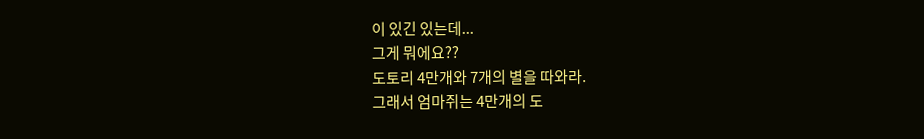이 있긴 있는데...
그게 뭐에요??
도토리 4만개와 7개의 별을 따와라.
그래서 엄마쥐는 4만개의 도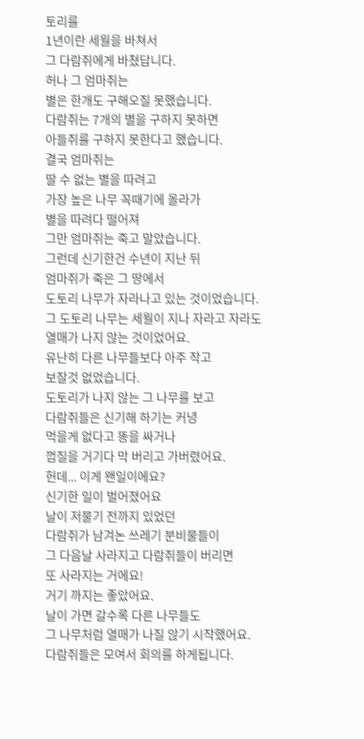토리를
1년이란 세월을 바쳐서
그 다람쥐에게 바쳤답니다.
허나 그 엄마쥐는
별은 한개도 구해오질 못했습니다.
다람쥐는 7개의 별을 구하지 못하면
아들쥐를 구하지 못한다고 했습니다.
결국 엄마쥐는
딸 수 없는 별을 따려고
가장 높은 나무 꼭때기에 올라가
별을 따려다 떨어져
그만 엄마쥐는 죽고 말았습니다.
그런데 신기한건 수년이 지난 뒤
엄마쥐가 죽은 그 땅에서
도토리 나무가 자라나고 있는 것이었습니다.
그 도토리 나무는 세월이 지나 자라고 자라도
열매가 나지 않는 것이었어요.
유난히 다른 나무들보다 아주 작고
보잘것 없었습니다.
도토리가 나지 않는 그 나무를 보고
다람쥐들은 신기해 하기는 커녕
먹을게 없다고 똥을 싸거나
껍질을 거기다 막 버리고 가버렸어요.
헌데... 이게 왠일이에요?
신기한 일이 벌어졌어요
날이 저물기 전까지 있었던
다람쥐가 남겨논 쓰레기 분비물들이
그 다음날 사라지고 다람쥐들이 버리면
또 사라지는 거에요!
거기 까지는 좋았어요.
날이 가면 갈수록 다른 나무들도
그 나무처럼 열매가 나질 않기 시작했어요.
다람쥐들은 모여서 회의를 하게됩니다.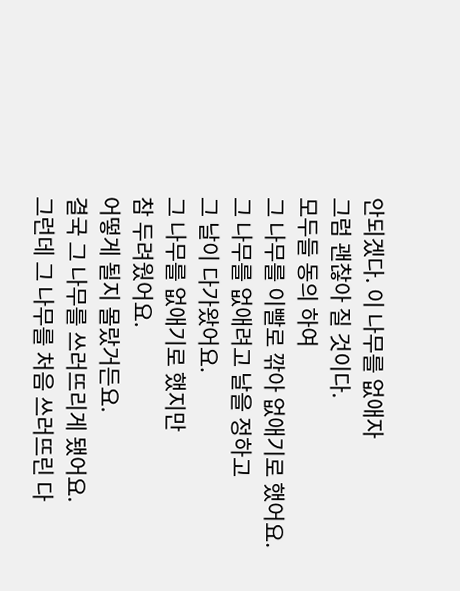안되겠다. 이 나무를 없애자
그럼 괜찮아 질 것이다.
모두들 동의 하여
그 나무를 이빨로 깎아 없애기로 했어요.
그 나무를 없애려고 날을 정하고
그 날이 다가왔어요.
그 나무를 없애기로 했지만
참 두려웠어요.
어떻게 될지 몰랐거든요.
결국 그 나무를 쓰러뜨리게 됐어요.
그런데 그 나무를 처음 쓰러뜨린 다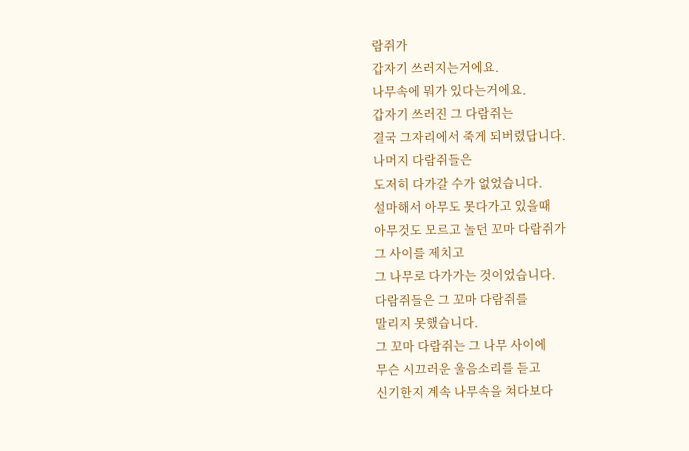람쥐가
갑자기 쓰러지는거에요.
나무속에 뭐가 있다는거에요.
갑자기 쓰러진 그 다람쥐는
결국 그자리에서 죽게 되버렸답니다.
나머지 다람쥐들은
도저히 다가갈 수가 없었습니다.
설마해서 아무도 못다가고 있을때
아무것도 모르고 놀던 꼬마 다람쥐가
그 사이를 제치고
그 나무로 다가가는 것이었습니다.
다람쥐들은 그 꼬마 다람쥐를
말리지 못했습니다.
그 꼬마 다람쥐는 그 나무 사이에
무슨 시끄러운 울음소리를 듣고
신기한지 계속 나무속을 쳐다보다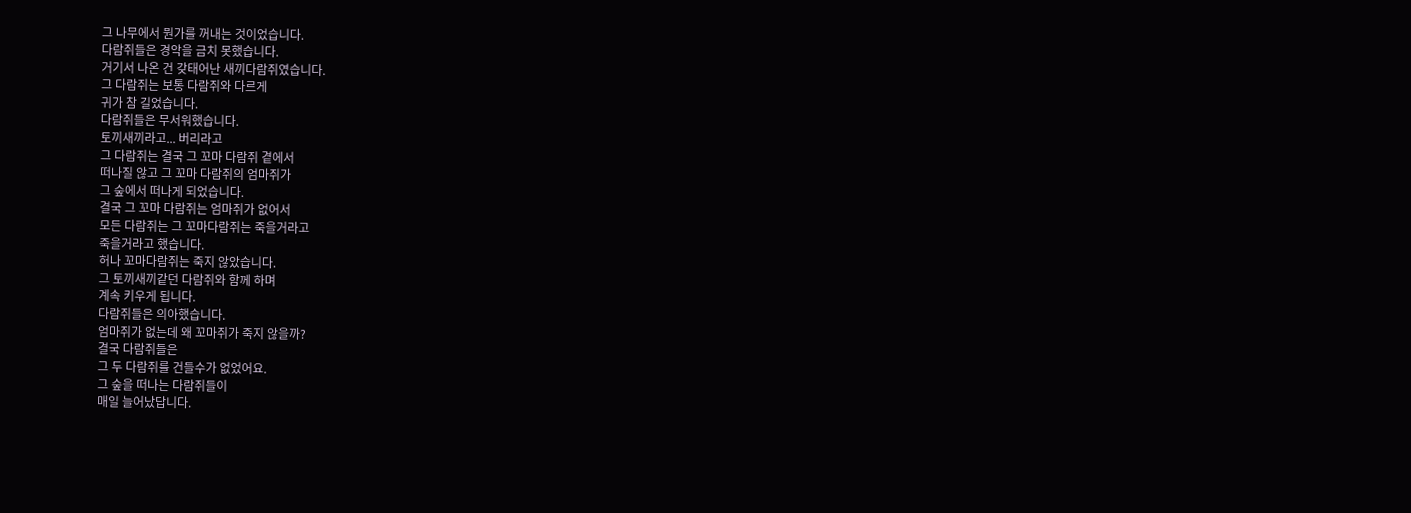그 나무에서 뭔가를 꺼내는 것이었습니다.
다람쥐들은 경악을 금치 못했습니다.
거기서 나온 건 갖태어난 새끼다람쥐였습니다.
그 다람쥐는 보통 다람쥐와 다르게
귀가 참 길었습니다.
다람쥐들은 무서워했습니다.
토끼새끼라고... 버리라고
그 다람쥐는 결국 그 꼬마 다람쥐 곁에서
떠나질 않고 그 꼬마 다람쥐의 엄마쥐가
그 숲에서 떠나게 되었습니다.
결국 그 꼬마 다람쥐는 엄마쥐가 없어서
모든 다람쥐는 그 꼬마다람쥐는 죽을거라고
죽을거라고 했습니다.
허나 꼬마다람쥐는 죽지 않았습니다.
그 토끼새끼같던 다람쥐와 함께 하며
계속 키우게 됩니다.
다람쥐들은 의아했습니다.
엄마쥐가 없는데 왜 꼬마쥐가 죽지 않을까?
결국 다람쥐들은
그 두 다람쥐를 건들수가 없었어요.
그 숲을 떠나는 다람쥐들이
매일 늘어났답니다.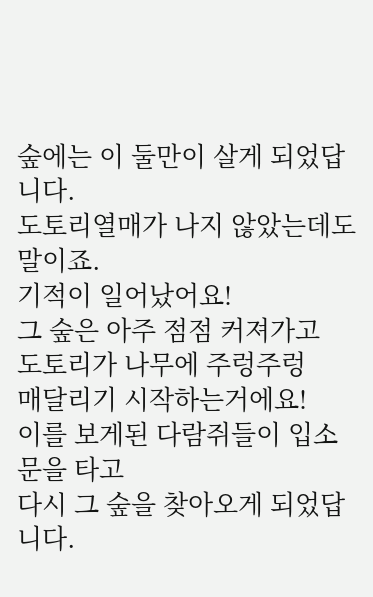숲에는 이 둘만이 살게 되었답니다.
도토리열매가 나지 않았는데도 말이죠.
기적이 일어났어요!
그 숲은 아주 점점 커져가고
도토리가 나무에 주렁주렁
매달리기 시작하는거에요!
이를 보게된 다람쥐들이 입소문을 타고
다시 그 숲을 찾아오게 되었답니다.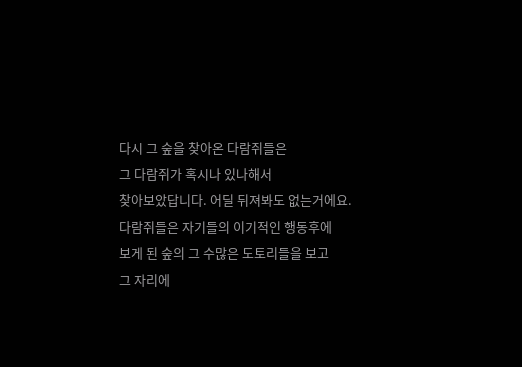다시 그 숲을 찾아온 다람쥐들은
그 다람쥐가 혹시나 있나해서
찾아보았답니다. 어딜 뒤져봐도 없는거에요.
다람쥐들은 자기들의 이기적인 행동후에
보게 된 숲의 그 수많은 도토리들을 보고
그 자리에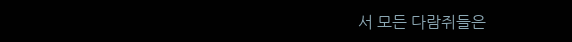서 모든 다람쥐들은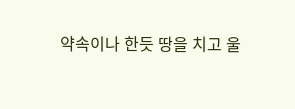약속이나 한듯 땅을 치고 울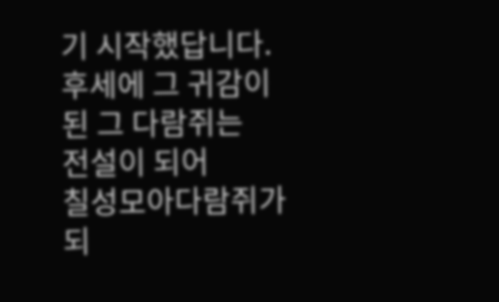기 시작했답니다.
후세에 그 귀감이 된 그 다람쥐는
전설이 되어
칠성모아다람쥐가 되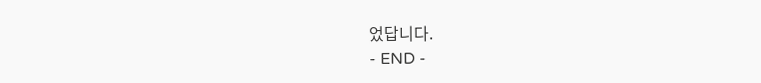었답니다.
- END -